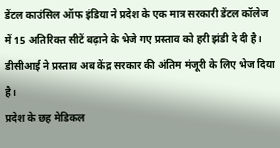डेंटल काउंसिल ऑफ इंडिया ने प्रदेश के एक मात्र सरकारी डेंटल कॉलेज में 15 अतिरिक्त सीटें बढ़ाने के भेजे गए प्रस्ताव को हरी झंडी दे दी है। डीसीआई ने प्रस्ताव अब केंद्र सरकार की अंतिम मंजूरी के लिए भेज दिया है।
प्रदेश के छह मेडिकल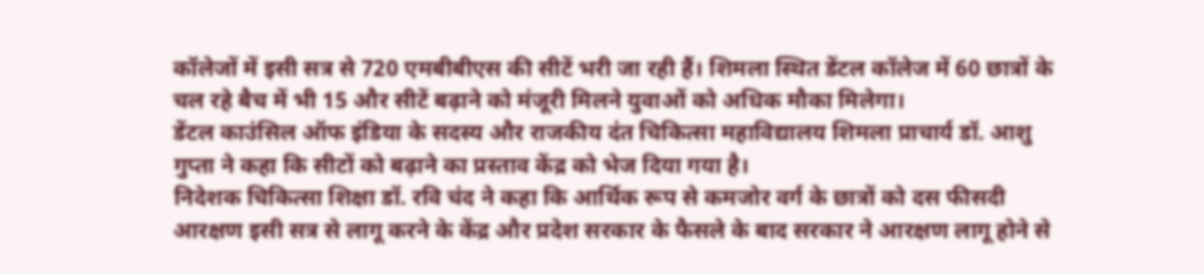कॉलेजों में इसी सत्र से 720 एमबीबीएस की सीटें भरी जा रही हैं। शिमला स्थित डेंटल कॉलेज में 60 छात्रों के चल रहे बैच में भी 15 और सीटें बढ़ाने को मंजूरी मिलने युवाओं को अधिक मौका मिलेगा।
डेंटल काउंसिल ऑफ इंडिया के सदस्य और राजकीय दंत चिकित्सा महाविद्यालय शिमला प्राचार्य डॉ. आशु गुप्ता ने कहा कि सीटों को बढ़ाने का प्रस्ताव केंद्र को भेज दिया गया है।
निदेशक चिकित्सा शिक्षा डॉ. रवि चंद ने कहा कि आर्थिक रूप से कमजोर वर्ग के छात्रों को दस फीसदी आरक्षण इसी सत्र से लागू करने के केंद्र और प्रदेश सरकार के फैसले के बाद सरकार ने आरक्षण लागू होने से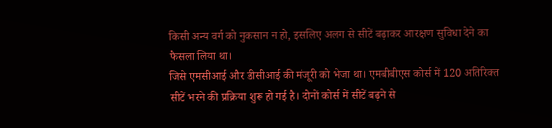किसी अन्य वर्ग को नुकसान न हो, इसलिए अलग से सीटें बढ़ाकर आरक्षण सुविधा देने का फैसला लिया था।
जिसे एमसीआई और डीसीआई की मंजूरी को भेजा था। एमबीबीएस कोर्स में 120 अतिरिक्त सीटें भरने की प्रक्रिया शुरू हो गई है। दोनों कोर्स में सीटें बढ़ने से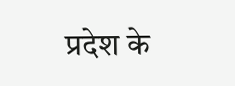प्रदेश के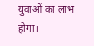युवाओं का लाभ होगा।